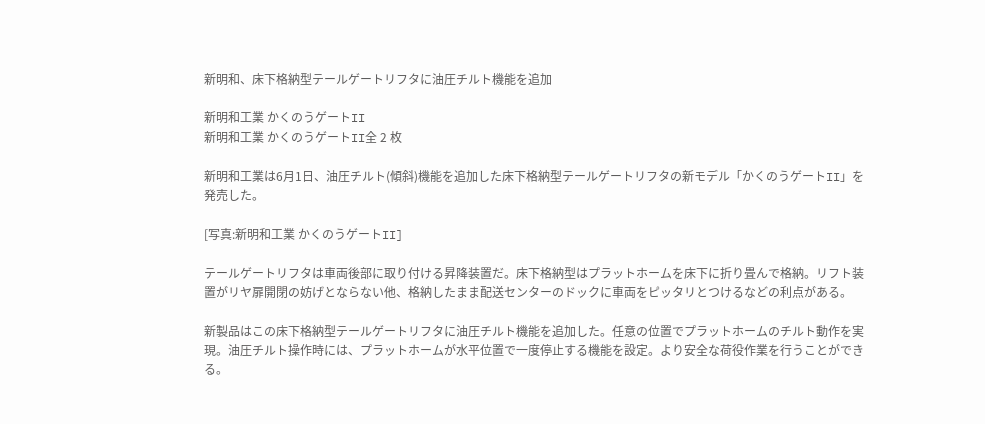新明和、床下格納型テールゲートリフタに油圧チルト機能を追加

新明和工業 かくのうゲートII
新明和工業 かくのうゲートII全 2 枚

新明和工業は6月1日、油圧チルト(傾斜)機能を追加した床下格納型テールゲートリフタの新モデル「かくのうゲートII」を発売した。

[写真:新明和工業 かくのうゲートII]

テールゲートリフタは車両後部に取り付ける昇降装置だ。床下格納型はプラットホームを床下に折り畳んで格納。リフト装置がリヤ扉開閉の妨げとならない他、格納したまま配送センターのドックに車両をピッタリとつけるなどの利点がある。

新製品はこの床下格納型テールゲートリフタに油圧チルト機能を追加した。任意の位置でプラットホームのチルト動作を実現。油圧チルト操作時には、プラットホームが水平位置で一度停止する機能を設定。より安全な荷役作業を行うことができる。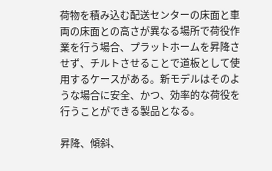荷物を積み込む配送センターの床面と車両の床面との高さが異なる場所で荷役作業を行う場合、プラットホームを昇降させず、チルトさせることで道板として使用するケースがある。新モデルはそのような場合に安全、かつ、効率的な荷役を行うことができる製品となる。

昇降、傾斜、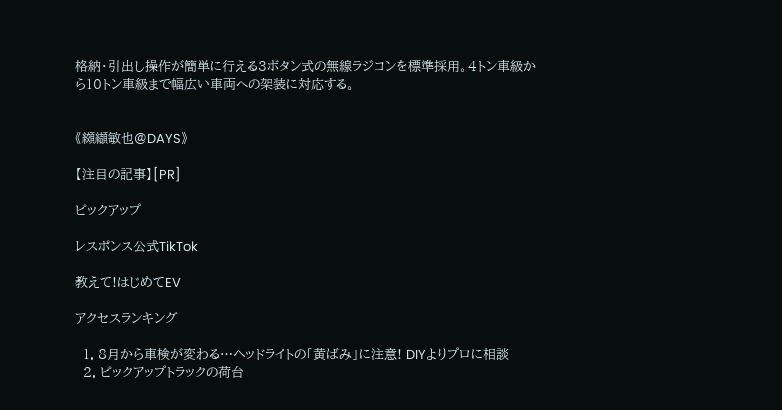格納・引出し操作が簡単に行える3ボタン式の無線ラジコンを標準採用。4トン車級から10トン車級まで幅広い車両への架装に対応する。


《纐纈敏也@DAYS》

【注目の記事】[PR]

ピックアップ

レスポンス公式TikTok

教えて!はじめてEV

アクセスランキング

  1. 8月から車検が変わる…ヘッドライトの「黄ばみ」に注意! DIYよりプロに相談
  2. ピックアップトラックの荷台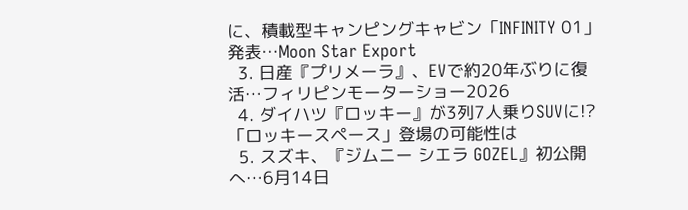に、積載型キャンピングキャビン「INFINITY 01」発表…Moon Star Export
  3. 日産『プリメーラ』、EVで約20年ぶりに復活…フィリピンモーターショー2026
  4. ダイハツ『ロッキー』が3列7人乗りSUVに!?「ロッキースペース」登場の可能性は
  5. スズキ、『ジムニー シエラ GOZEL』初公開へ…6月14日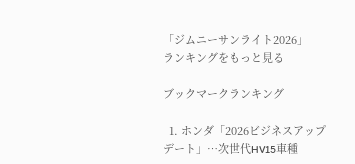「ジムニーサンライト2026」
ランキングをもっと見る

ブックマークランキング

  1. ホンダ「2026ビジネスアップデート」…次世代HV15車種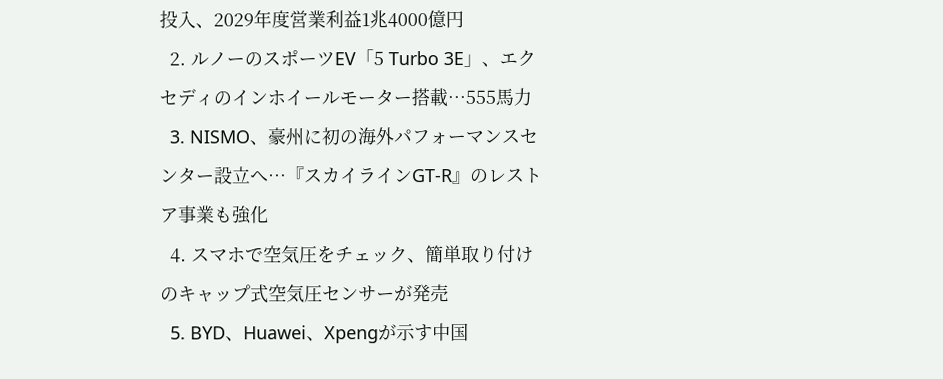投入、2029年度営業利益1兆4000億円
  2. ルノーのスポーツEV「5 Turbo 3E」、エクセディのインホイールモーター搭載…555馬力
  3. NISMO、豪州に初の海外パフォーマンスセンター設立へ…『スカイラインGT-R』のレストア事業も強化
  4. スマホで空気圧をチェック、簡単取り付けのキャップ式空気圧センサーが発売
  5. BYD、Huawei、Xpengが示す中国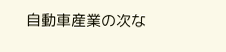自動車産業の次な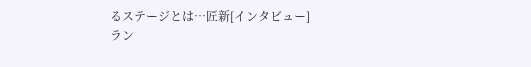るステージとは…匠新[インタビュー]
ラン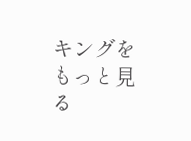キングをもっと見る